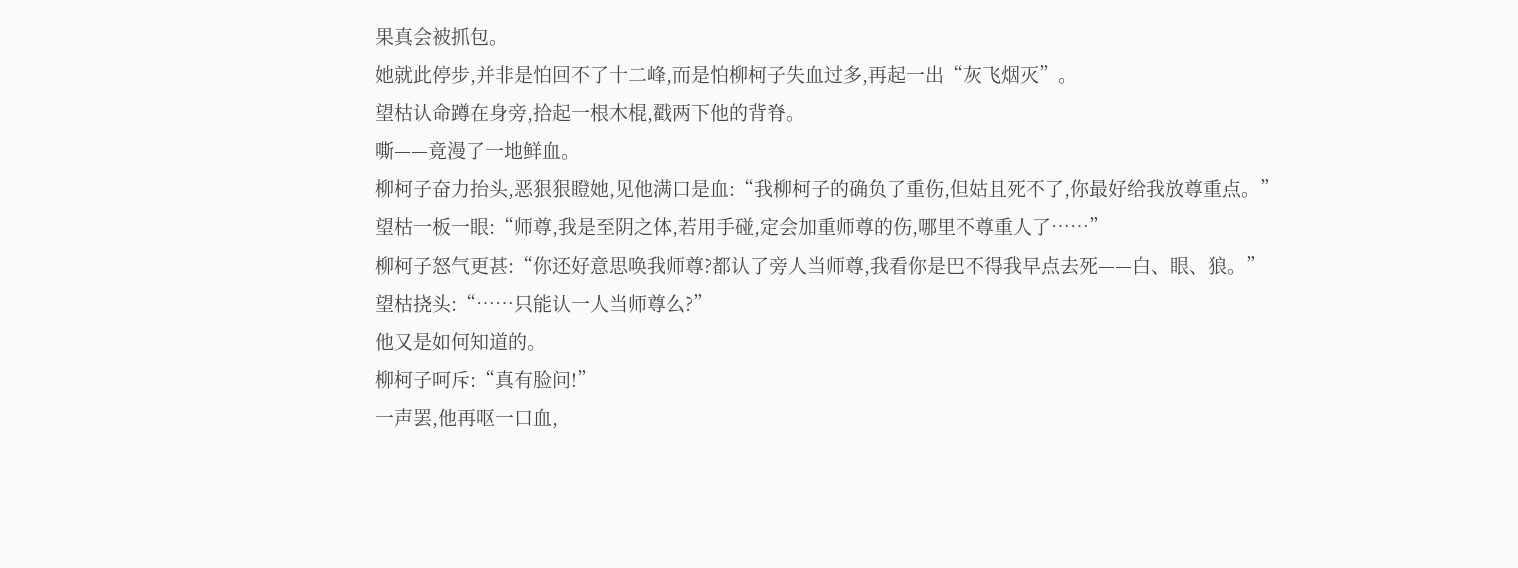果真会被抓包。
她就此停步,并非是怕回不了十二峰,而是怕柳柯子失血过多,再起一出“灰飞烟灭”。
望枯认命蹲在身旁,拾起一根木棍,戳两下他的背脊。
嘶——竟漫了一地鲜血。
柳柯子奋力抬头,恶狠狠瞪她,见他满口是血:“我柳柯子的确负了重伤,但姑且死不了,你最好给我放尊重点。”
望枯一板一眼:“师尊,我是至阴之体,若用手碰,定会加重师尊的伤,哪里不尊重人了……”
柳柯子怒气更甚:“你还好意思唤我师尊?都认了旁人当师尊,我看你是巴不得我早点去死——白、眼、狼。”
望枯挠头:“……只能认一人当师尊么?”
他又是如何知道的。
柳柯子呵斥:“真有脸问!”
一声罢,他再呕一口血,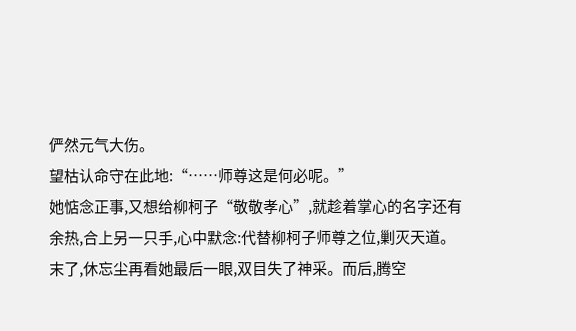俨然元气大伤。
望枯认命守在此地:“……师尊这是何必呢。”
她惦念正事,又想给柳柯子“敬敬孝心”,就趁着掌心的名字还有余热,合上另一只手,心中默念:代替柳柯子师尊之位,剿灭天道。
末了,休忘尘再看她最后一眼,双目失了神采。而后,腾空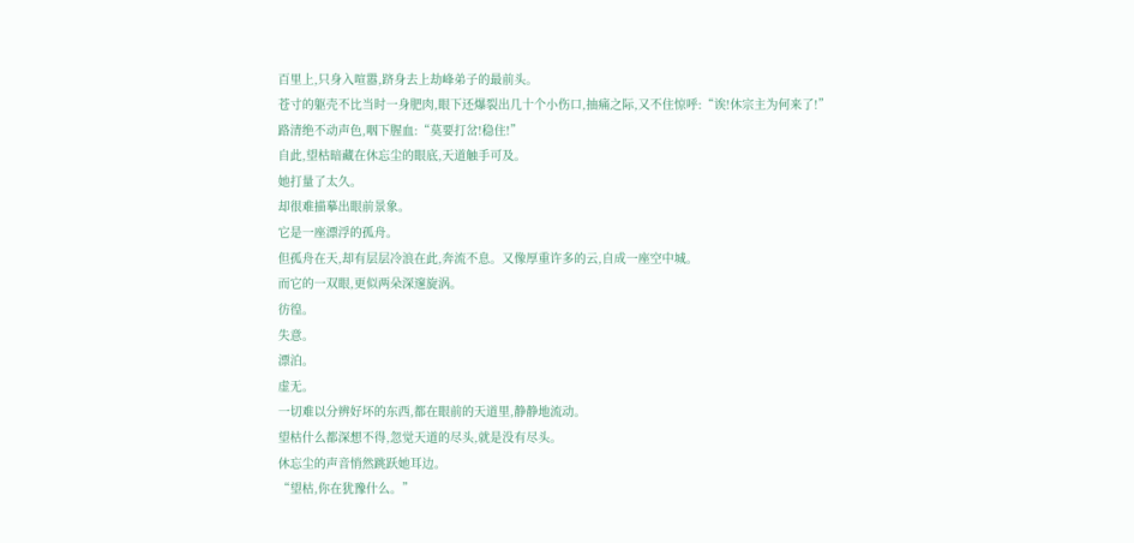百里上,只身入喧嚣,跻身去上劫峰弟子的最前头。
苍寸的躯壳不比当时一身肥肉,眼下还爆裂出几十个小伤口,抽痛之际,又不住惊呼:“诶!休宗主为何来了!”
路清绝不动声色,咽下腥血:“莫要打岔!稳住!”
自此,望枯暗藏在休忘尘的眼底,天道触手可及。
她打量了太久。
却很难描摹出眼前景象。
它是一座漂浮的孤舟。
但孤舟在天,却有层层冷浪在此,奔流不息。又像厚重许多的云,自成一座空中城。
而它的一双眼,更似两朵深邃旋涡。
彷徨。
失意。
漂泊。
虚无。
一切难以分辨好坏的东西,都在眼前的天道里,静静地流动。
望枯什么都深想不得,忽觉天道的尽头,就是没有尽头。
休忘尘的声音悄然跳跃她耳边。
“望枯,你在犹豫什么。”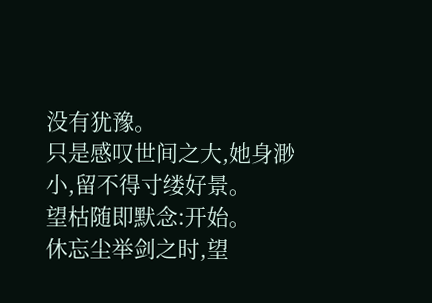没有犹豫。
只是感叹世间之大,她身渺小,留不得寸缕好景。
望枯随即默念:开始。
休忘尘举剑之时,望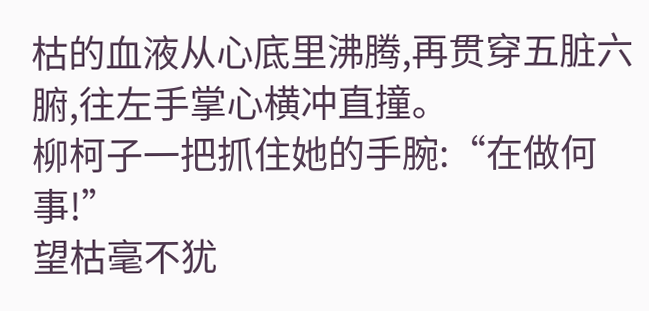枯的血液从心底里沸腾,再贯穿五脏六腑,往左手掌心横冲直撞。
柳柯子一把抓住她的手腕:“在做何事!”
望枯毫不犹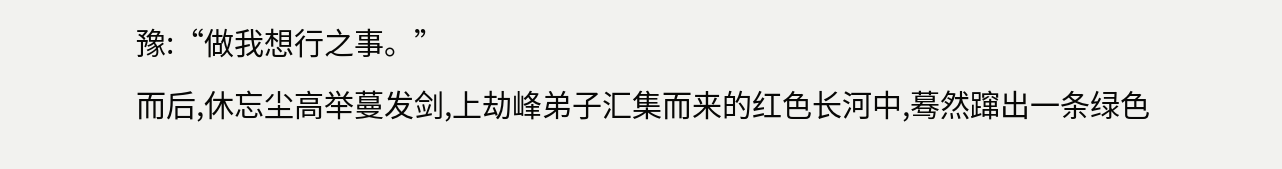豫:“做我想行之事。”
而后,休忘尘高举蔓发剑,上劫峰弟子汇集而来的红色长河中,蓦然蹿出一条绿色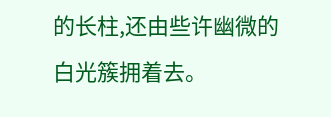的长柱,还由些许幽微的白光簇拥着去。